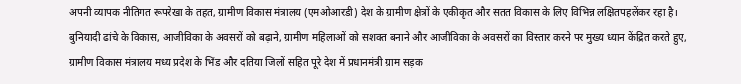अपनी व्यापक नीतिगत रूपरेखा के तहत, ग्रामीण विकास मंत्रालय (एमओआरडी) देश के ग्रामीण क्षेत्रों के एकीकृत और सतत विकास के लिए विभिन्न लक्षितपहलेंकर रहा है। बुनियादी ढांचे के विकास, आजीविका के अवसरों को बढ़ाने, ग्रामीण महिलाओं को सशक्त बनाने और आजीविका के अवसरों का विस्तार करने पर मुख्य ध्यान केंद्रित करते हुए, ग्रामीण विकास मंत्रालय मध्य प्रदेश के भिंड और दतिया जिलों सहित पूरे देश में प्रधानमंत्री ग्राम सड़क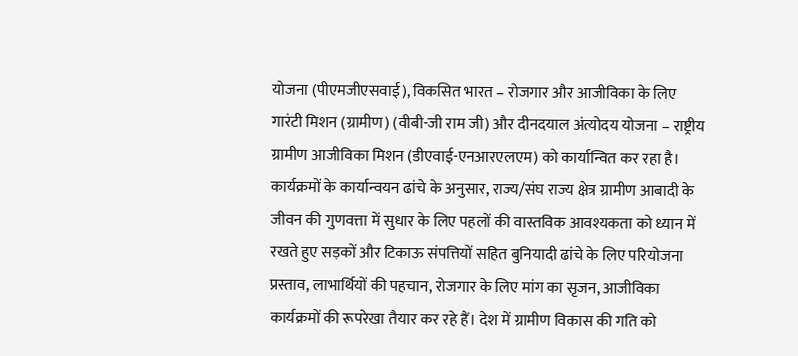योजना (पीएमजीएसवाई), विकसित भारत – रोजगार और आजीविका के लिए गारंटी मिशन (ग्रामीण) (वीबी-जी राम जी) और दीनदयाल अंत्योदय योजना – राष्ट्रीय ग्रामीण आजीविका मिशन (डीएवाई-एनआरएलएम) को कार्यान्वित कर रहा है।
कार्यक्रमों के कार्यान्वयन ढांचे के अनुसार, राज्य/संघ राज्य क्षेत्र ग्रामीण आबादी के जीवन की गुणवत्ता में सुधार के लिए पहलों की वास्तविक आवश्यकता को ध्यान में रखते हुए सड़कों और टिकाऊ संपत्तियों सहित बुनियादी ढांचे के लिए परियोजना प्रस्ताव, लाभार्थियों की पहचान, रोजगार के लिए मांग का सृजन, आजीविका कार्यक्रमों की रूपरेखा तैयार कर रहे हैं। देश में ग्रामीण विकास की गति को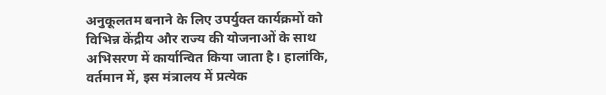अनुकूलतम बनाने के लिए उपर्युक्त कार्यक्रमों को विभिन्न केंद्रीय और राज्य की योजनाओं के साथ अभिसरण में कार्यान्वित किया जाता है। हालांकि, वर्तमान में, इस मंत्रालय में प्रत्येक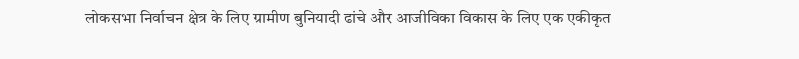लोकसभा निर्वाचन क्षेत्र के लिए ग्रामीण बुनियादी ढांचे और आजीविका विकास के लिए एक एकीकृत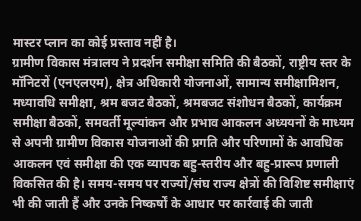मास्टर प्लान का कोई प्रस्ताव नहीं है।
ग्रामीण विकास मंत्रालय ने प्रदर्शन समीक्षा समिति की बैठकों, राष्ट्रीय स्तर के मॉनिटरों (एनएलएम), क्षेत्र अधिकारी योजनाओं, सामान्य समीक्षामिशन, मध्यावधि समीक्षा, श्रम बजट बैठकों, श्रमबजट संशोधन बैठकों, कार्यक्रम समीक्षा बैठकों, समवर्ती मूल्यांकन और प्रभाव आकलन अध्ययनों के माध्यम से अपनी ग्रामीण विकास योजनाओं की प्रगति और परिणामों के आवधिक आकलन एवं समीक्षा की एक व्यापक बहु-स्तरीय और बहु-प्रारूप प्रणाली विकसित की है। समय-समय पर राज्यों/संघ राज्य क्षेत्रों की विशिष्ट समीक्षाएं भी की जाती हैं और उनके निष्कर्षों के आधार पर कार्रवाई की जाती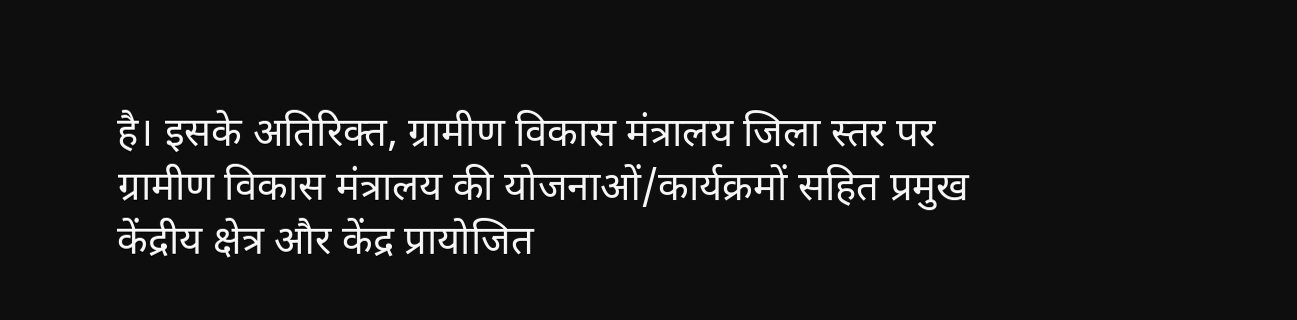है। इसके अतिरिक्त, ग्रामीण विकास मंत्रालय जिला स्तर पर ग्रामीण विकास मंत्रालय की योजनाओं/कार्यक्रमों सहित प्रमुख केंद्रीय क्षेत्र और केंद्र प्रायोजित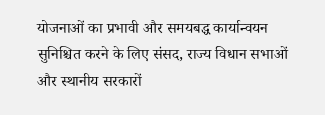योजनाओं का प्रभावी और समयबद्ध कार्यान्वयन सुनिश्चित करने के लिए संसद, राज्य विधान सभाओं और स्थानीय सरकारों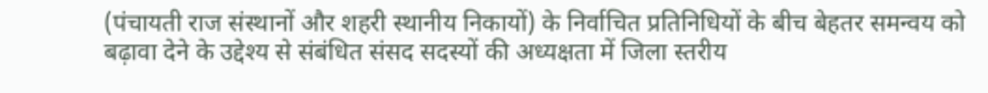(पंचायती राज संस्थानों और शहरी स्थानीय निकायों) के निर्वाचित प्रतिनिधियों के बीच बेहतर समन्वय को बढ़ावा देने के उद्देश्य से संबंधित संसद सदस्यों की अध्यक्षता में जिला स्तरीय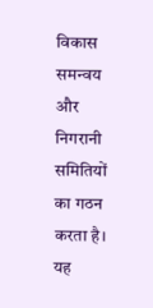विकास समन्वय और निगरानी समितियों का गठन करता है।
यह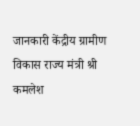जानकारी केंद्रीय ग्रामीण विकास राज्य मंत्री श्री कमलेश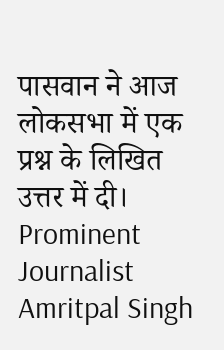पासवान ने आज लोकसभा में एक प्रश्न के लिखित उत्तर में दी।
Prominent Journalist Amritpal Singh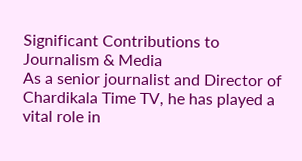Significant Contributions to Journalism & Media
As a senior journalist and Director of Chardikala Time TV, he has played a vital role in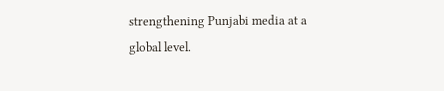strengthening Punjabi media at a global level.